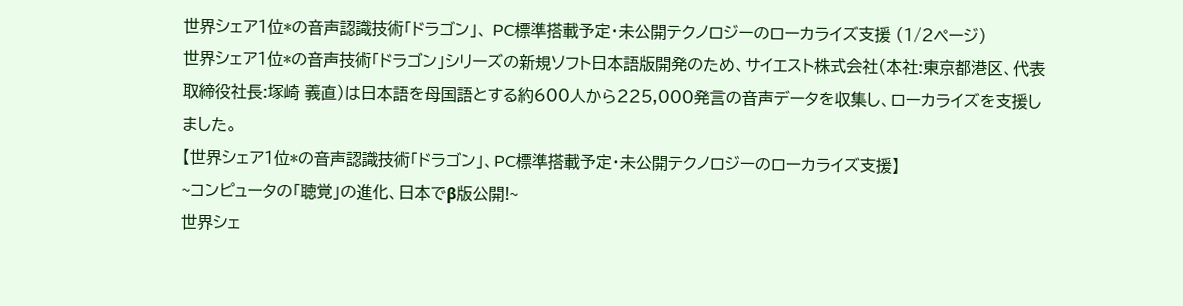世界シェア1位*の音声認識技術「ドラゴン」、 PC標準搭載予定・未公開テクノロジーのローカライズ支援 (1/2ページ)
世界シェア1位*の音声技術「ドラゴン」シリーズの新規ソフト日本語版開発のため、サイエスト株式会社(本社:東京都港区、代表取締役社長:塚崎 義直)は日本語を母国語とする約600人から225,000発言の音声データを収集し、ローカライズを支援しました。
【世界シェア1位*の音声認識技術「ドラゴン」、PC標準搭載予定・未公開テクノロジーのローカライズ支援】
~コンピュータの「聴覚」の進化、日本でβ版公開!~
世界シェ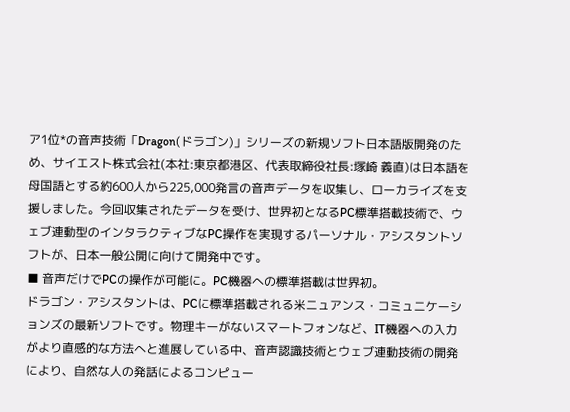ア1位*の音声技術「Dragon(ドラゴン)」シリーズの新規ソフト日本語版開発のため、サイエスト株式会社(本社:東京都港区、代表取締役社長:塚崎 義直)は日本語を母国語とする約600人から225,000発言の音声データを収集し、ローカライズを支援しました。今回収集されたデータを受け、世界初となるPC標準搭載技術で、ウェブ連動型のインタラクティブなPC操作を実現するパーソナル・アシスタントソフトが、日本一般公開に向けて開発中です。
■ 音声だけでPCの操作が可能に。PC機器への標準搭載は世界初。
ドラゴン・アシスタントは、PCに標準搭載される米ニュアンス・コミュニケーションズの最新ソフトです。物理キーがないスマートフォンなど、IT機器への入力がより直感的な方法へと進展している中、音声認識技術とウェブ連動技術の開発により、自然な人の発話によるコンピュー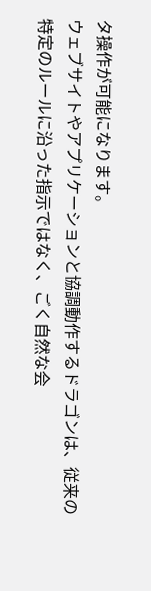タ操作が可能になります。
ウェブサイトやアプリケーションと協調動作するドラゴンは、従来の特定のルールに沿った指示ではなく、ごく自然な会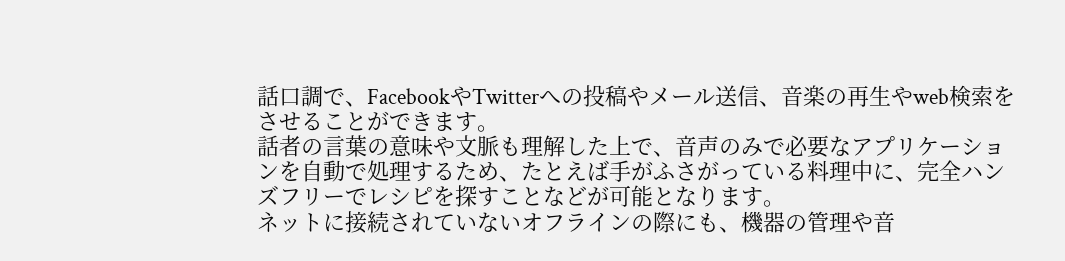話口調で、FacebookやTwitterへの投稿やメール送信、音楽の再生やweb検索をさせることができます。
話者の言葉の意味や文脈も理解した上で、音声のみで必要なアプリケーションを自動で処理するため、たとえば手がふさがっている料理中に、完全ハンズフリーでレシピを探すことなどが可能となります。
ネットに接続されていないオフラインの際にも、機器の管理や音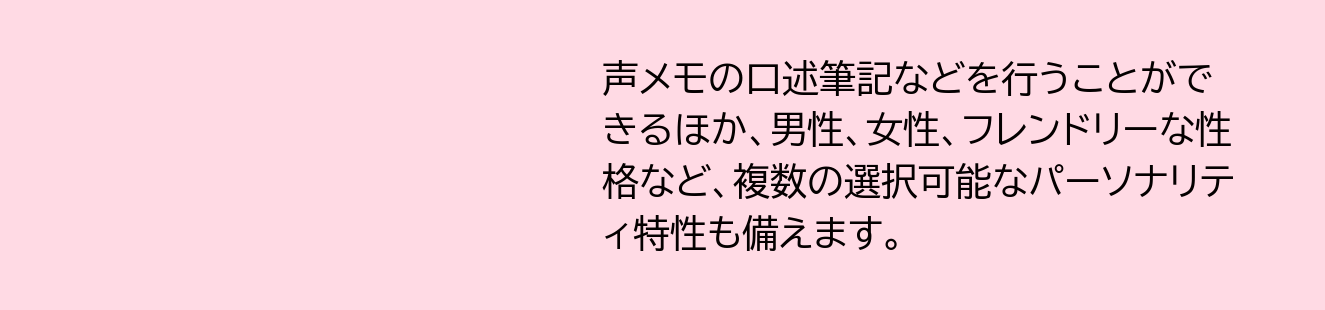声メモの口述筆記などを行うことができるほか、男性、女性、フレンドリーな性格など、複数の選択可能なパーソナリティ特性も備えます。